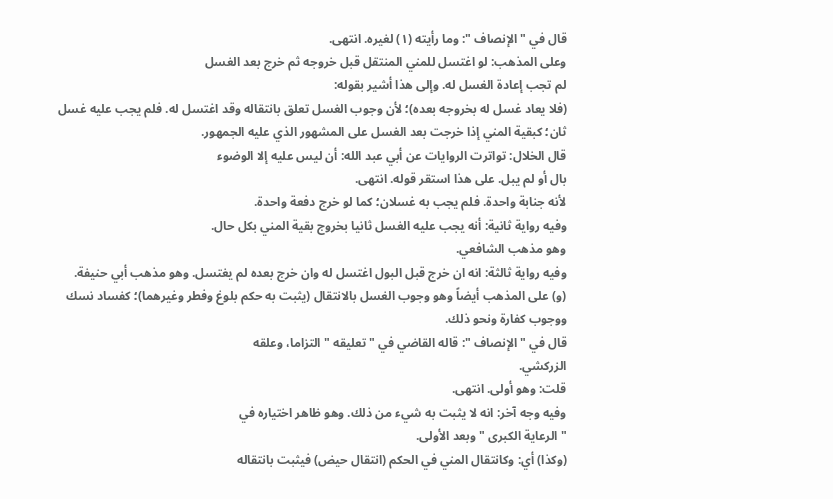قال في " الإنصاف ": وما رأيته (١) لغيره. انتهى.
وعلى المذهب: لو اغتسل للمني المنتقل قبل خروجه ثم خرج بعد الغسل
لم تجب إعادة الغسل له. وإلى هذا أشير بقوله:
(فلا يعاد غسل له بخروجه بعده)؛ لأن وجوب الغسل تعلق بانتقاله وقد اغتسل له. فلم يجب عليه غسل ثان؛ كبقية المني إذا خرجت بعد الغسل على المشهور الذي عليه الجمهور.
قال الخلال: تواترت الروايات عن أبي عبد الله: أن ليس عليه إلا الوضوء
بال أو لم يبل. على هذا استقر قوله. انتهى.
لأنه جنابة واحدة. فلم يجب به غسلان؛ كما لو خرج دفعة واحدة.
وفيه رواية ثانية: أنه يجب عليه الغسل ثانيا بخروج بقية المني بكل حال.
وهو مذهب الشافعي.
وفيه رواية ثالثة: انه ان خرج قبل البول اغتسل له وان خرج بعده لم يغتسل. وهو مذهب أبي حنيفة.
(و) على المذهب أيضاً وهو وجوب الغسل بالانتقال (يثبت به حكم بلوغ وفطر وغيرهما)؛ كفساد نسك ووجوب كفارة ونحو ذلك.
قال في " الإنصاف ": قاله القاضي في " تعليقه " التزاما، وعلقه
الزركشي.
قلت: وهو أولى. انتهى.
وفيه وجه آخر: انه لا يثبت به شيء من ذلك. وهو ظاهر اختياره في
" الرعاية الكبرى " وبعد الأولى.
(وكذا) أي: وكانتقال المني في الحكم (انتقال حيض) فيثبت بانتقاله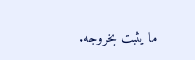ما يثبت بخروجه.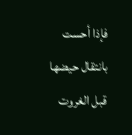فإذا أحست بانتقال حيضها قبل الغروت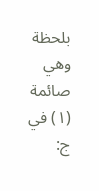بلحظة وهي صائمة
(١) في ج: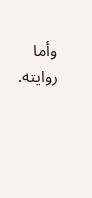وأما روايته.